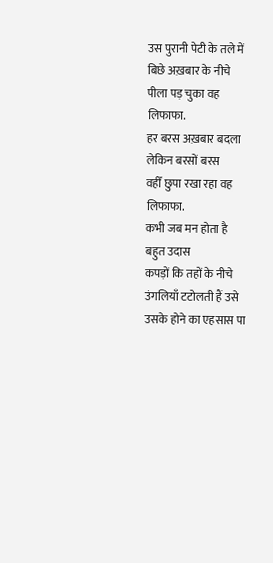उस पुरानी पेटी के तले में
बिछे अख़बार के नीचे
पीला पड़ चुका वह लिफाफा.
हर बरस अख़बार बदला
लेकिन बरसों बरस
वहीँ छुपा रखा रहा वह लिफाफा.
कभी जब मन होता है
बहुत उदास
कपड़ों कि तहों के नीचे
उंगलियाँ टटोलती हैं उसे
उसके होने का एहसास पा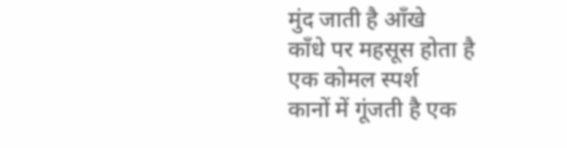मुंद जाती है आँखे
काँधे पर महसूस होता है
एक कोमल स्पर्श
कानों में गूंजती है एक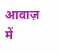आवाज़
में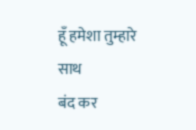हूँ हमेशा तुम्हारे साथ
बंद कर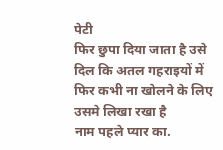पेटी
फिर छुपा दिया जाता है उसे
दिल कि अतल गहराइयों में
फिर कभी ना खोलने के लिए
उसमे लिखा रखा है
नाम पहले प्यार का.